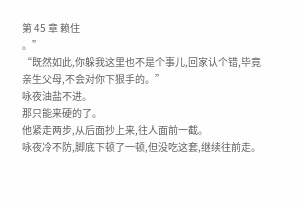第 45 章 赖住
。”
“既然如此,你躲我这里也不是个事儿,回家认个错,毕竟亲生父母,不会对你下狠手的。”
咏夜油盐不进。
那只能来硬的了。
他紧走两步,从后面抄上来,往人面前一截。
咏夜冷不防,脚底下顿了一顿,但没吃这套,继续往前走。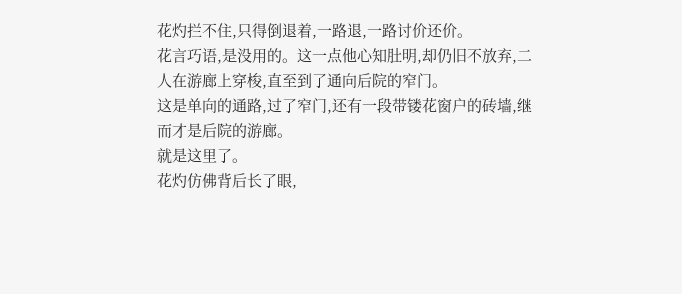花灼拦不住,只得倒退着,一路退,一路讨价还价。
花言巧语,是没用的。这一点他心知肚明,却仍旧不放弃,二人在游廊上穿梭,直至到了通向后院的窄门。
这是单向的通路,过了窄门,还有一段带镂花窗户的砖墙,继而才是后院的游廊。
就是这里了。
花灼仿佛背后长了眼,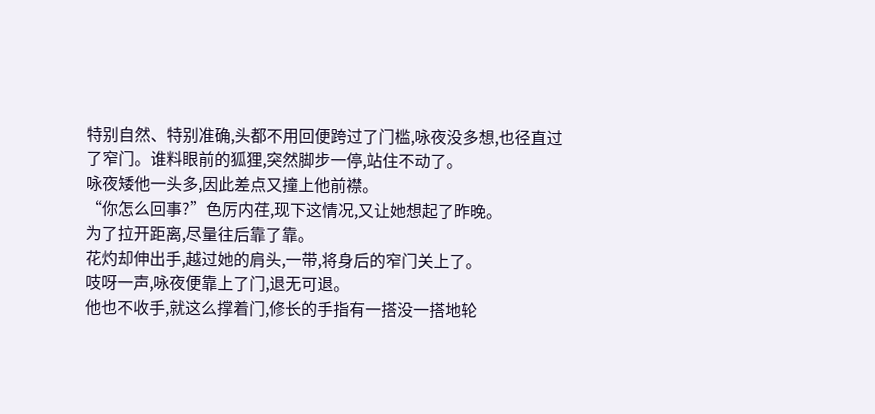特别自然、特别准确,头都不用回便跨过了门槛,咏夜没多想,也径直过了窄门。谁料眼前的狐狸,突然脚步一停,站住不动了。
咏夜矮他一头多,因此差点又撞上他前襟。
“你怎么回事?”色厉内荏,现下这情况,又让她想起了昨晚。
为了拉开距离,尽量往后靠了靠。
花灼却伸出手,越过她的肩头,一带,将身后的窄门关上了。
吱呀一声,咏夜便靠上了门,退无可退。
他也不收手,就这么撑着门,修长的手指有一搭没一搭地轮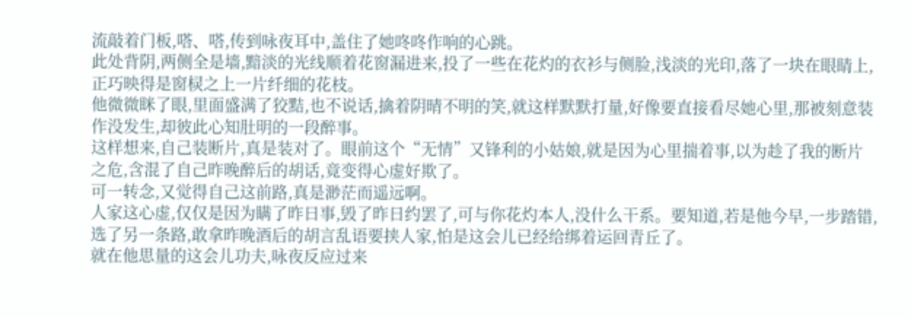流敲着门板,嗒、嗒,传到咏夜耳中,盖住了她咚咚作响的心跳。
此处背阴,两侧全是墙,黯淡的光线顺着花窗漏进来,投了一些在花灼的衣衫与侧脸,浅淡的光印,落了一块在眼睛上,正巧映得是窗棂之上一片纤细的花枝。
他微微眯了眼,里面盛满了狡黠,也不说话,擒着阴晴不明的笑,就这样默默打量,好像要直接看尽她心里,那被刻意装作没发生,却彼此心知肚明的一段醉事。
这样想来,自己装断片,真是装对了。眼前这个“无情”又锋利的小姑娘,就是因为心里揣着事,以为趁了我的断片之危,含混了自己昨晚醉后的胡话,竟变得心虚好欺了。
可一转念,又觉得自己这前路,真是渺茫而遥远啊。
人家这心虚,仅仅是因为瞒了昨日事,毁了昨日约罢了,可与你花灼本人,没什么干系。要知道,若是他今早,一步踏错,选了另一条路,敢拿昨晚酒后的胡言乱语要挟人家,怕是这会儿已经给绑着运回青丘了。
就在他思量的这会儿功夫,咏夜反应过来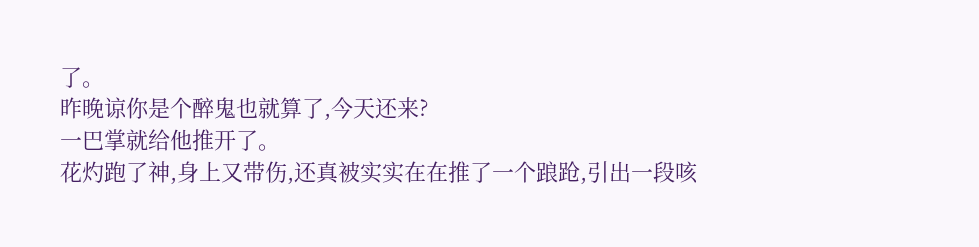了。
昨晚谅你是个醉鬼也就算了,今天还来?
一巴掌就给他推开了。
花灼跑了神,身上又带伤,还真被实实在在推了一个踉跄,引出一段咳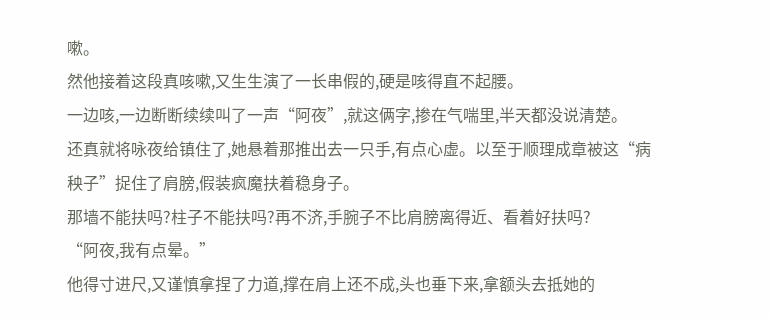嗽。
然他接着这段真咳嗽,又生生演了一长串假的,硬是咳得直不起腰。
一边咳,一边断断续续叫了一声“阿夜”,就这俩字,掺在气喘里,半天都没说清楚。
还真就将咏夜给镇住了,她悬着那推出去一只手,有点心虚。以至于顺理成章被这“病秧子”捉住了肩膀,假装疯魔扶着稳身子。
那墙不能扶吗?柱子不能扶吗?再不济,手腕子不比肩膀离得近、看着好扶吗?
“阿夜,我有点晕。”
他得寸进尺,又谨慎拿捏了力道,撑在肩上还不成,头也垂下来,拿额头去抵她的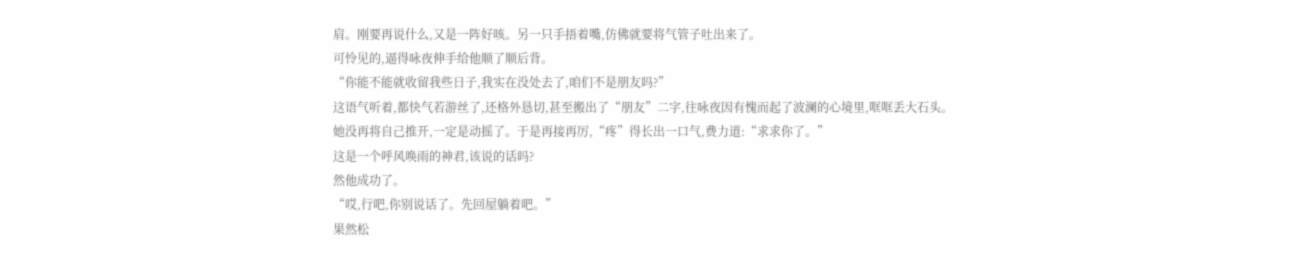肩。刚要再说什么,又是一阵好咳。另一只手捂着嘴,仿佛就要将气管子吐出来了。
可怜见的,逼得咏夜伸手给他顺了顺后背。
“你能不能就收留我些日子,我实在没处去了,咱们不是朋友吗?”
这语气听着,都快气若游丝了,还格外恳切,甚至搬出了“朋友”二字,往咏夜因有愧而起了波澜的心境里,哐哐丢大石头。
她没再将自己推开,一定是动摇了。于是再接再厉,“疼”得长出一口气,费力道:“求求你了。”
这是一个呼风唤雨的神君,该说的话吗?
然他成功了。
“哎,行吧,你别说话了。先回屋躺着吧。”
果然松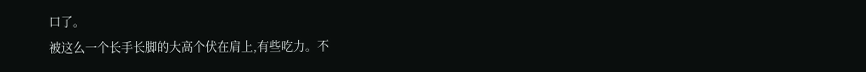口了。
被这么一个长手长脚的大高个伏在肩上,有些吃力。不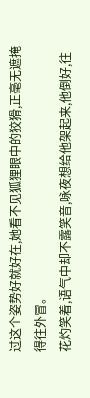过这个姿势好就好在,她看不见狐狸眼中的狡猾,正毫无遮掩得往外冒。
花灼笑着,语气中却不露笑音,咏夜想给他架起来,他倒好,往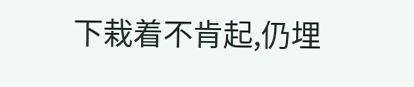下栽着不肯起,仍埋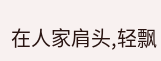在人家肩头,轻飘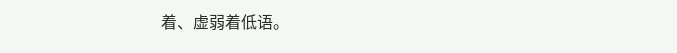着、虚弱着低语。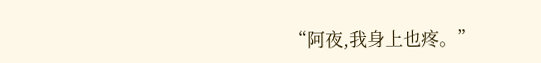“阿夜,我身上也疼。”